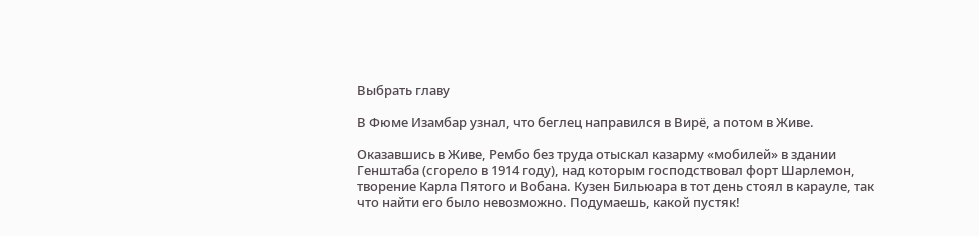Выбрать главу

В Фюме Изамбар узнал, что беглец направился в Вирё, а потом в Живе.

Оказавшись в Живе, Рембо без труда отыскал казарму «мобилей» в здании Генштаба (сгорело в 1914 году), над которым господствовал форт Шарлемон, творение Карла Пятого и Вобана. Кузен Бильюара в тот день стоял в карауле, так что найти его было невозможно. Подумаешь, какой пустяк!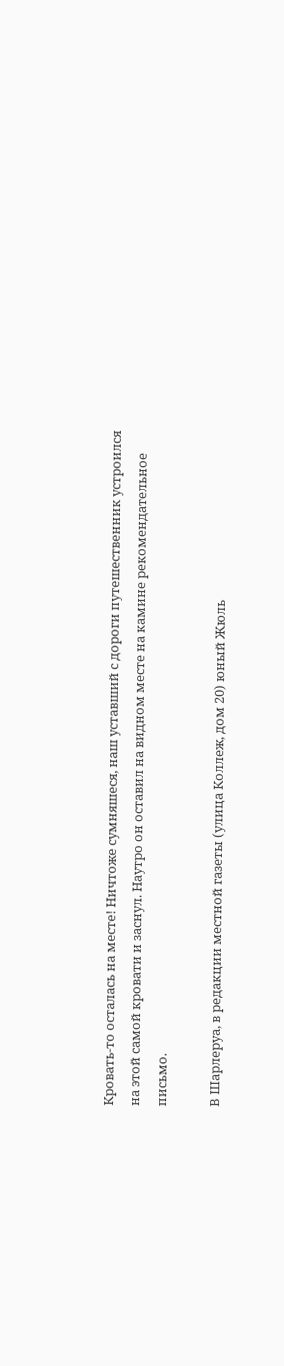Кровать-то осталась на месте! Ничтоже сумняшеся, наш уставший с дороги путешественник устроился на этой самой кровати и заснул. Наутро он оставил на видном месте на камине рекомендательное письмо.

В Шарлеруа, в редакции местной газеты (улица Коллеж, дом 20) юный Жюль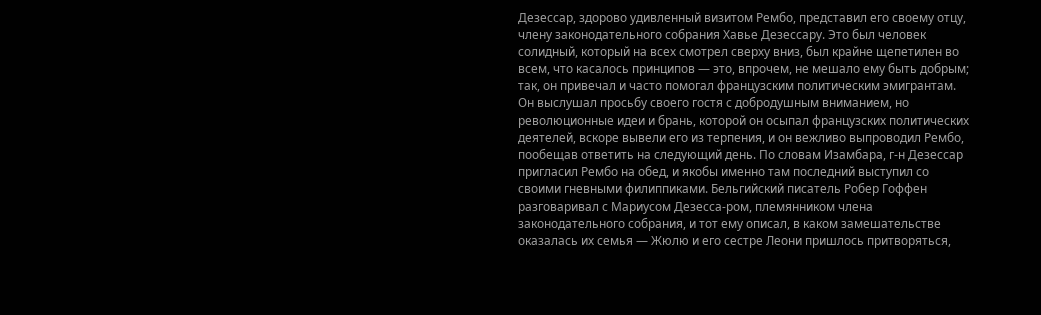Дезессар, здорово удивленный визитом Рембо, представил его своему отцу, члену законодательного собрания Хавье Дезессару. Это был человек солидный, который на всех смотрел сверху вниз, был крайне щепетилен во всем, что касалось принципов — это, впрочем, не мешало ему быть добрым; так, он привечал и часто помогал французским политическим эмигрантам. Он выслушал просьбу своего гостя с добродушным вниманием, но революционные идеи и брань, которой он осыпал французских политических деятелей, вскоре вывели его из терпения, и он вежливо выпроводил Рембо, пообещав ответить на следующий день. По словам Изамбара, г-н Дезессар пригласил Рембо на обед, и якобы именно там последний выступил со своими гневными филиппиками. Бельгийский писатель Робер Гоффен разговаривал с Мариусом Дезесса-ром, племянником члена законодательного собрания, и тот ему описал, в каком замешательстве оказалась их семья — Жюлю и его сестре Леони пришлось притворяться,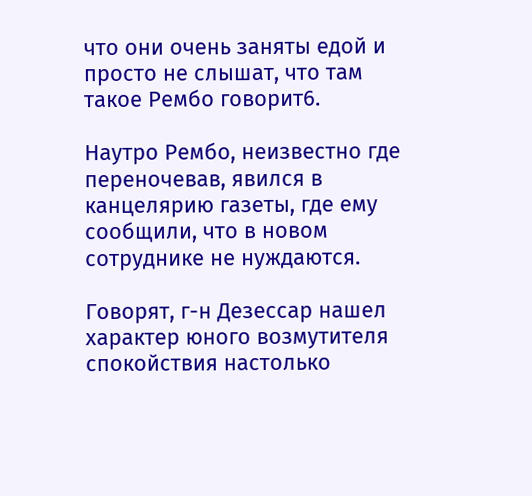что они очень заняты едой и просто не слышат, что там такое Рембо говорит6.

Наутро Рембо, неизвестно где переночевав, явился в канцелярию газеты, где ему сообщили, что в новом сотруднике не нуждаются.

Говорят, г-н Дезессар нашел характер юного возмутителя спокойствия настолько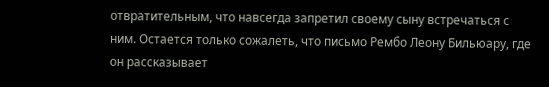отвратительным, что навсегда запретил своему сыну встречаться с ним. Остается только сожалеть, что письмо Рембо Леону Бильюару, где он рассказывает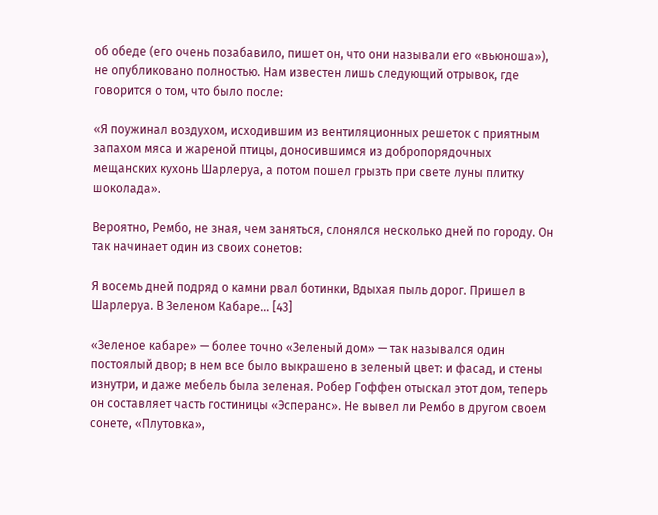об обеде (его очень позабавило, пишет он, что они называли его «вьюноша»), не опубликовано полностью. Нам известен лишь следующий отрывок, где говорится о том, что было после:

«Я поужинал воздухом, исходившим из вентиляционных решеток с приятным запахом мяса и жареной птицы, доносившимся из добропорядочных мещанских кухонь Шарлеруа, а потом пошел грызть при свете луны плитку шоколада».

Вероятно, Рембо, не зная, чем заняться, слонялся несколько дней по городу. Он так начинает один из своих сонетов:

Я восемь дней подряд о камни рвал ботинки, Вдыхая пыль дорог. Пришел в Шарлеруа. В Зеленом Кабаре… [43]

«Зеленое кабаре» — более точно «Зеленый дом» — так назывался один постоялый двор; в нем все было выкрашено в зеленый цвет: и фасад, и стены изнутри, и даже мебель была зеленая. Робер Гоффен отыскал этот дом, теперь он составляет часть гостиницы «Эсперанс». Не вывел ли Рембо в другом своем сонете, «Плутовка»,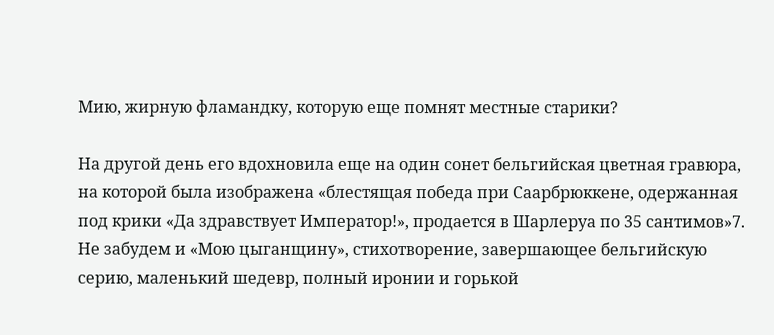Мию, жирную фламандку, которую еще помнят местные старики?

На другой день его вдохновила еще на один сонет бельгийская цветная гравюра, на которой была изображена «блестящая победа при Саарбрюккене, одержанная под крики «Да здравствует Император!», продается в Шарлеруа по 35 сантимов»7. Не забудем и «Мою цыганщину», стихотворение, завершающее бельгийскую серию, маленький шедевр, полный иронии и горькой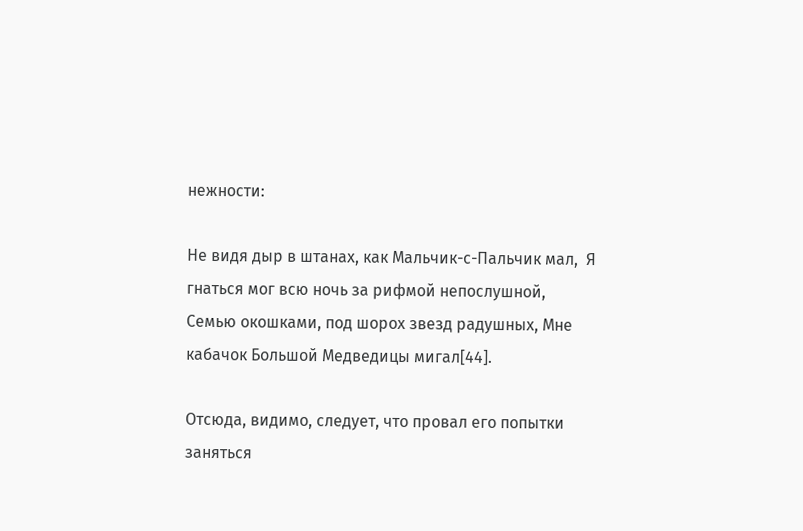нежности:

Не видя дыр в штанах, как Мальчик-с-Пальчик мал,  Я гнаться мог всю ночь за рифмой непослушной, Семью окошками, под шорох звезд радушных, Мне кабачок Большой Медведицы мигал[44].

Отсюда, видимо, следует, что провал его попытки заняться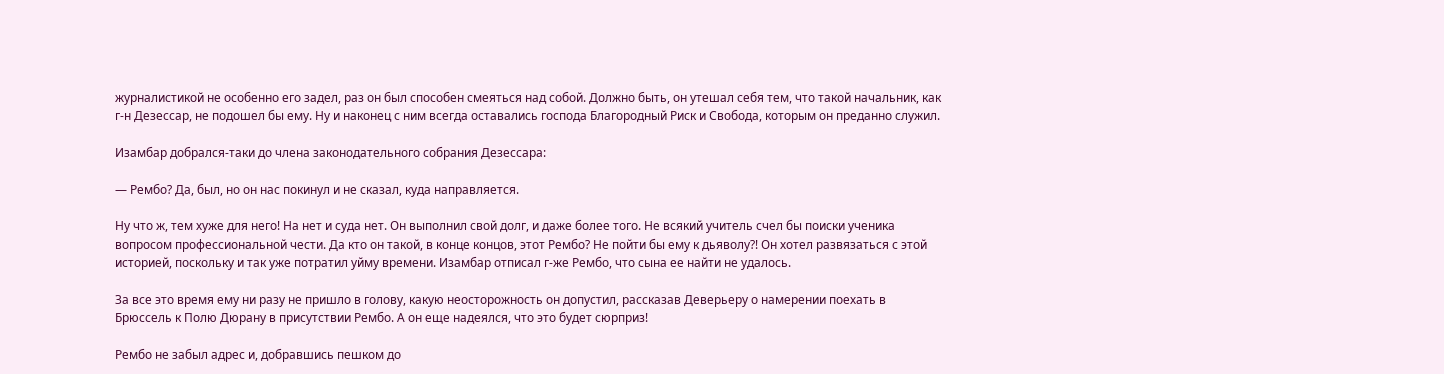журналистикой не особенно его задел, раз он был способен смеяться над собой. Должно быть, он утешал себя тем, что такой начальник, как г-н Дезессар, не подошел бы ему. Ну и наконец с ним всегда оставались господа Благородный Риск и Свобода, которым он преданно служил.

Изамбар добрался-таки до члена законодательного собрания Дезессара:

— Рембо? Да, был, но он нас покинул и не сказал, куда направляется.

Ну что ж, тем хуже для него! На нет и суда нет. Он выполнил свой долг, и даже более того. Не всякий учитель счел бы поиски ученика вопросом профессиональной чести. Да кто он такой, в конце концов, этот Рембо? Не пойти бы ему к дьяволу?! Он хотел развязаться с этой историей, поскольку и так уже потратил уйму времени. Изамбар отписал г-же Рембо, что сына ее найти не удалось.

За все это время ему ни разу не пришло в голову, какую неосторожность он допустил, рассказав Деверьеру о намерении поехать в Брюссель к Полю Дюрану в присутствии Рембо. А он еще надеялся, что это будет сюрприз!

Рембо не забыл адрес и, добравшись пешком до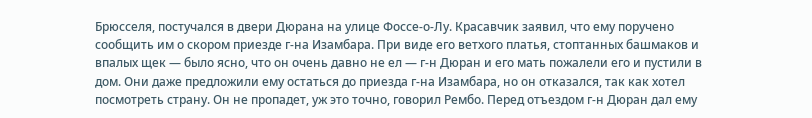Брюсселя, постучался в двери Дюрана на улице Фоссе-о-Лу. Красавчик заявил, что ему поручено сообщить им о скором приезде г-на Изамбара. При виде его ветхого платья, стоптанных башмаков и впалых щек — было ясно, что он очень давно не ел — г-н Дюран и его мать пожалели его и пустили в дом. Они даже предложили ему остаться до приезда г-на Изамбара, но он отказался, так как хотел посмотреть страну. Он не пропадет, уж это точно, говорил Рембо. Перед отъездом г-н Дюран дал ему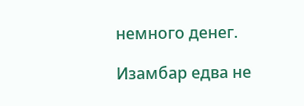немного денег.

Изамбар едва не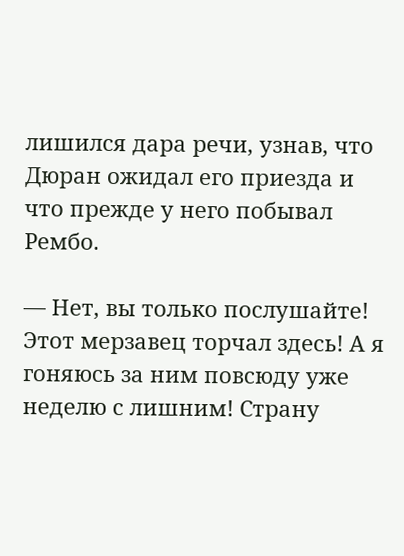лишился дара речи, узнав, что Дюран ожидал его приезда и что прежде у него побывал Рембо.

— Нет, вы только послушайте! Этот мерзавец торчал здесь! А я гоняюсь за ним повсюду уже неделю с лишним! Страну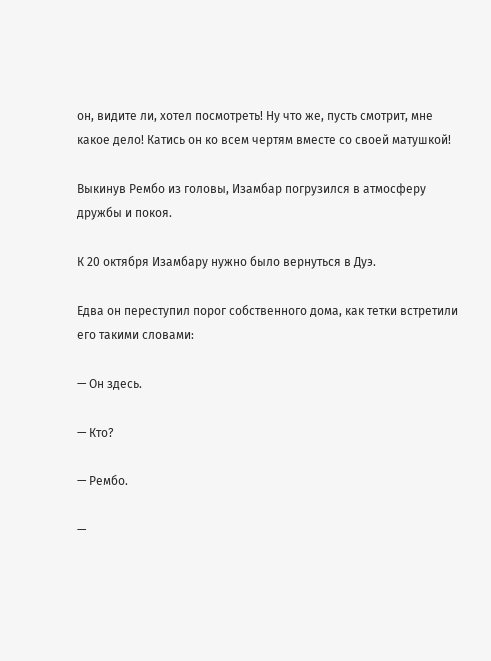он, видите ли, хотел посмотреть! Ну что же, пусть смотрит, мне какое дело! Катись он ко всем чертям вместе со своей матушкой!

Выкинув Рембо из головы, Изамбар погрузился в атмосферу дружбы и покоя.

К 20 октября Изамбару нужно было вернуться в Дуэ.

Едва он переступил порог собственного дома, как тетки встретили его такими словами:

— Он здесь.

— Кто?

— Рембо.

—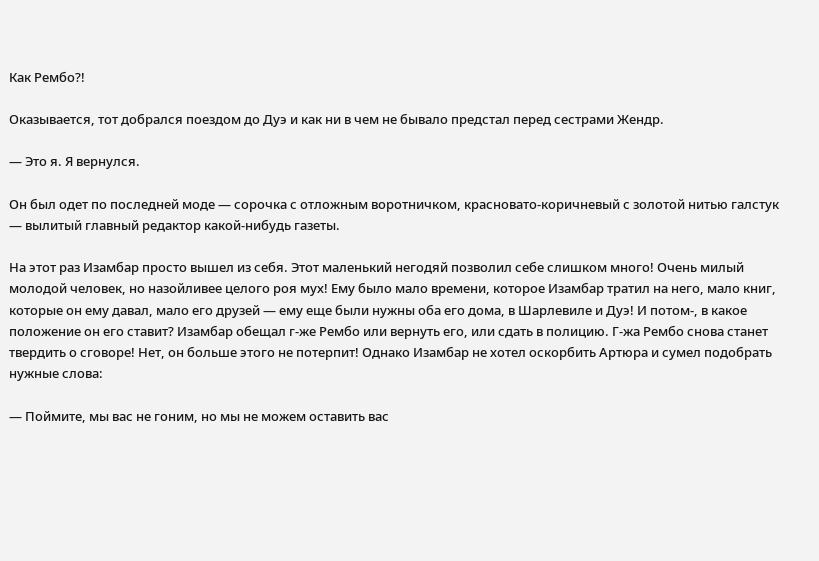Как Рембо?!

Оказывается, тот добрался поездом до Дуэ и как ни в чем не бывало предстал перед сестрами Жендр.

— Это я. Я вернулся.

Он был одет по последней моде — сорочка с отложным воротничком, красновато-коричневый с золотой нитью галстук — вылитый главный редактор какой-нибудь газеты.

На этот раз Изамбар просто вышел из себя. Этот маленький негодяй позволил себе слишком много! Очень милый молодой человек, но назойливее целого роя мух! Ему было мало времени, которое Изамбар тратил на него, мало книг, которые он ему давал, мало его друзей — ему еще были нужны оба его дома, в Шарлевиле и Дуэ! И потом-, в какое положение он его ставит? Изамбар обещал г-же Рембо или вернуть его, или сдать в полицию. Г-жа Рембо снова станет твердить о сговоре! Нет, он больше этого не потерпит! Однако Изамбар не хотел оскорбить Артюра и сумел подобрать нужные слова:

— Поймите, мы вас не гоним, но мы не можем оставить вас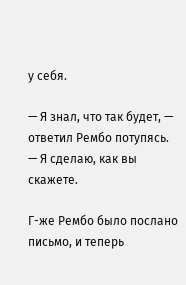у себя.

— Я знал, что так будет, — ответил Рембо потупясь. — Я сделаю, как вы скажете.

Г-же Рембо было послано письмо, и теперь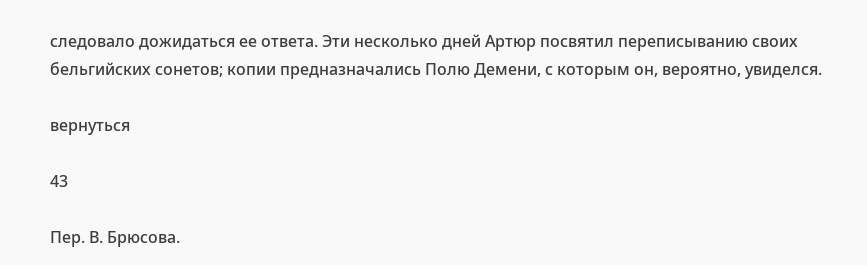следовало дожидаться ее ответа. Эти несколько дней Артюр посвятил переписыванию своих бельгийских сонетов; копии предназначались Полю Демени, с которым он, вероятно, увиделся.

вернуться

43

Пер. В. Брюсова.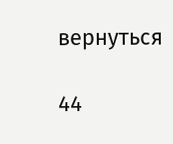вернуться

44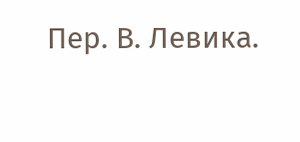Пер. В. Левика.